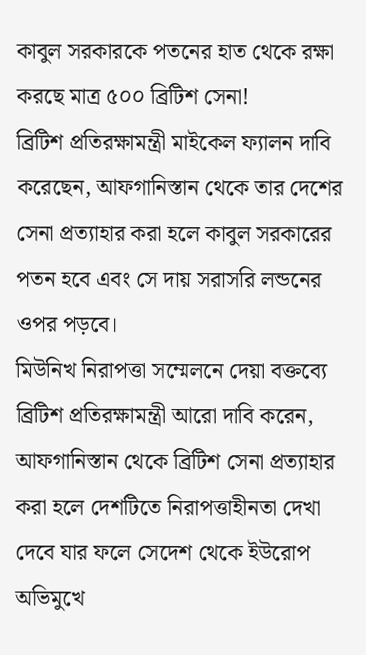কাবুল সরকারকে পতনের হাত থেকে রক্ষা করছে মাত্র ৫০০ ব্রিটিশ সেনা!
ব্রিটিশ প্রতিরক্ষামন্ত্রী মাইকেল ফ্যালন দাবি করেছেন, আফগানিস্তান থেকে তার দেশের সেনা প্রত্যাহার করা হলে কাবুল সরকারের পতন হবে এবং সে দায় সরাসরি লন্ডনের ওপর পড়বে।
মিউনিখ নিরাপত্তা সম্মেলনে দেয়া বক্তব্যে ব্রিটিশ প্রতিরক্ষামন্ত্রী আরো দাবি করেন, আফগানিস্তান থেকে ব্রিটিশ সেনা প্রত্যাহার করা হলে দেশটিতে নিরাপত্তাহীনতা দেখা দেবে যার ফলে সেদেশ থেকে ইউরোপ অভিমুখে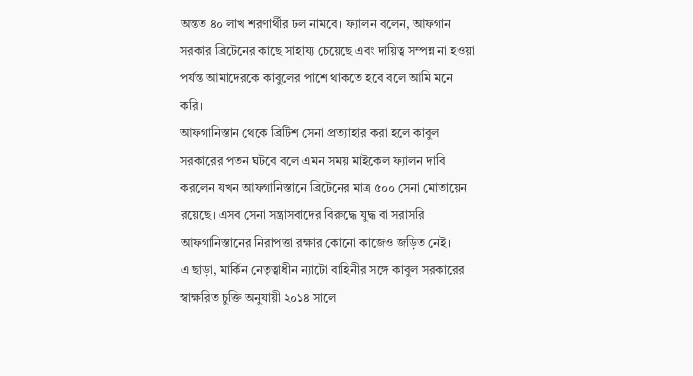অন্তত ৪০ লাখ শরণার্থীর ঢল নামবে। ফ্যালন বলেন, আফগান সরকার ব্রিটেনের কাছে সাহায্য চেয়েছে এবং দায়িত্ব সম্পন্ন না হওয়া পর্যন্ত আমাদেরকে কাবুলের পাশে থাকতে হবে বলে আমি মনে করি।
আফগানিস্তান থেকে ব্রিটিশ সেনা প্রত্যাহার করা হলে কাবুল সরকারের পতন ঘটবে বলে এমন সময় মাইকেল ফ্যালন দাবি করলেন যখন আফগানিস্তানে ব্রিটেনের মাত্র ৫০০ সেনা মোতায়েন রয়েছে। এসব সেনা সন্ত্রাসবাদের বিরুদ্ধে যুদ্ধ বা সরাসরি আফগানিস্তানের নিরাপত্তা রক্ষার কোনো কাজেও জড়িত নেই।
এ ছাড়া, মার্কিন নেতৃত্বাধীন ন্যাটো বাহিনীর সঙ্গে কাবুল সরকারের স্বাক্ষরিত চুক্তি অনুযায়ী ২০১৪ সালে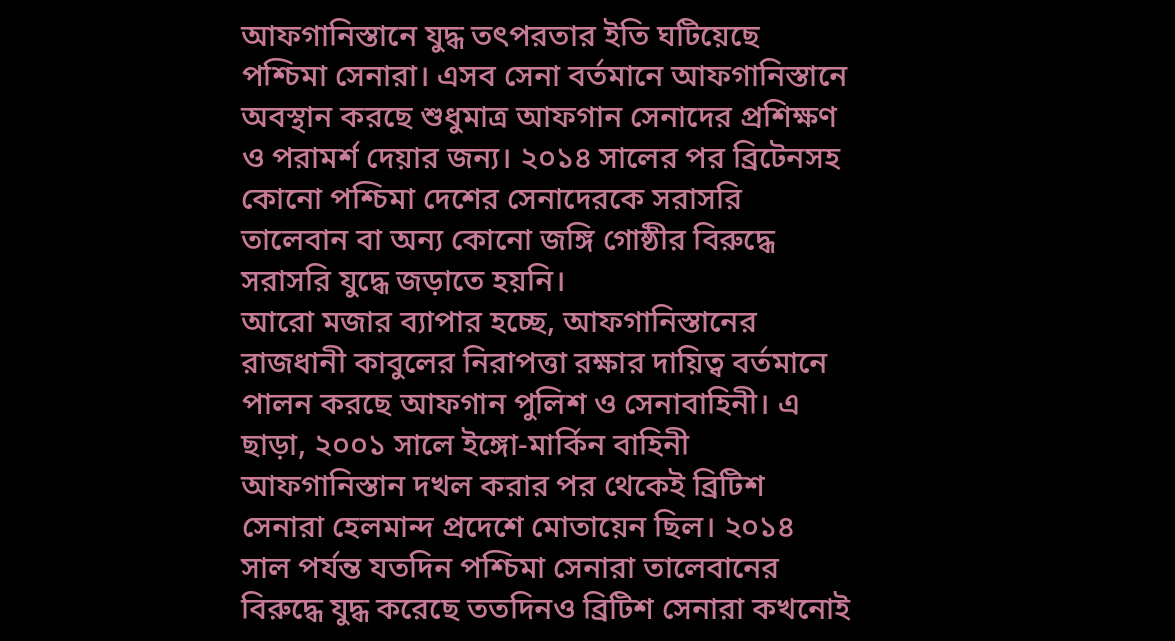আফগানিস্তানে যুদ্ধ তৎপরতার ইতি ঘটিয়েছে পশ্চিমা সেনারা। এসব সেনা বর্তমানে আফগানিস্তানে অবস্থান করছে শুধুমাত্র আফগান সেনাদের প্রশিক্ষণ ও পরামর্শ দেয়ার জন্য। ২০১৪ সালের পর ব্রিটেনসহ কোনো পশ্চিমা দেশের সেনাদেরকে সরাসরি তালেবান বা অন্য কোনো জঙ্গি গোষ্ঠীর বিরুদ্ধে সরাসরি যুদ্ধে জড়াতে হয়নি।
আরো মজার ব্যাপার হচ্ছে, আফগানিস্তানের রাজধানী কাবুলের নিরাপত্তা রক্ষার দায়িত্ব বর্তমানে পালন করছে আফগান পুলিশ ও সেনাবাহিনী। এ ছাড়া, ২০০১ সালে ইঙ্গো-মার্কিন বাহিনী আফগানিস্তান দখল করার পর থেকেই ব্রিটিশ সেনারা হেলমান্দ প্রদেশে মোতায়েন ছিল। ২০১৪ সাল পর্যন্ত যতদিন পশ্চিমা সেনারা তালেবানের বিরুদ্ধে যুদ্ধ করেছে ততদিনও ব্রিটিশ সেনারা কখনোই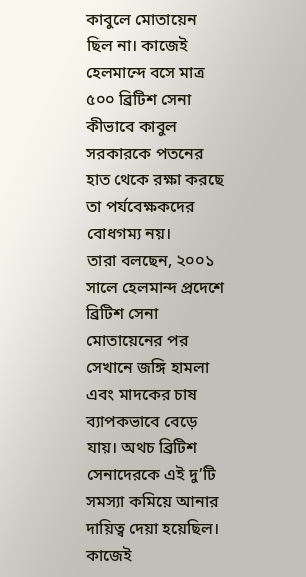কাবুলে মোতায়েন ছিল না। কাজেই হেলমান্দে বসে মাত্র ৫০০ ব্রিটিশ সেনা কীভাবে কাবুল সরকারকে পতনের হাত থেকে রক্ষা করছে তা পর্যবেক্ষকদের বোধগম্য নয়।
তারা বলছেন, ২০০১ সালে হেলমান্দ প্রদেশে ব্রিটিশ সেনা মোতায়েনের পর সেখানে জঙ্গি হামলা এবং মাদকের চাষ ব্যাপকভাবে বেড়ে যায়। অথচ ব্রিটিশ সেনাদেরকে এই দু’টি সমস্যা কমিয়ে আনার দায়িত্ব দেয়া হয়েছিল। কাজেই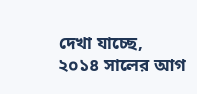দেখা যাচ্ছে, ২০১৪ সালের আগ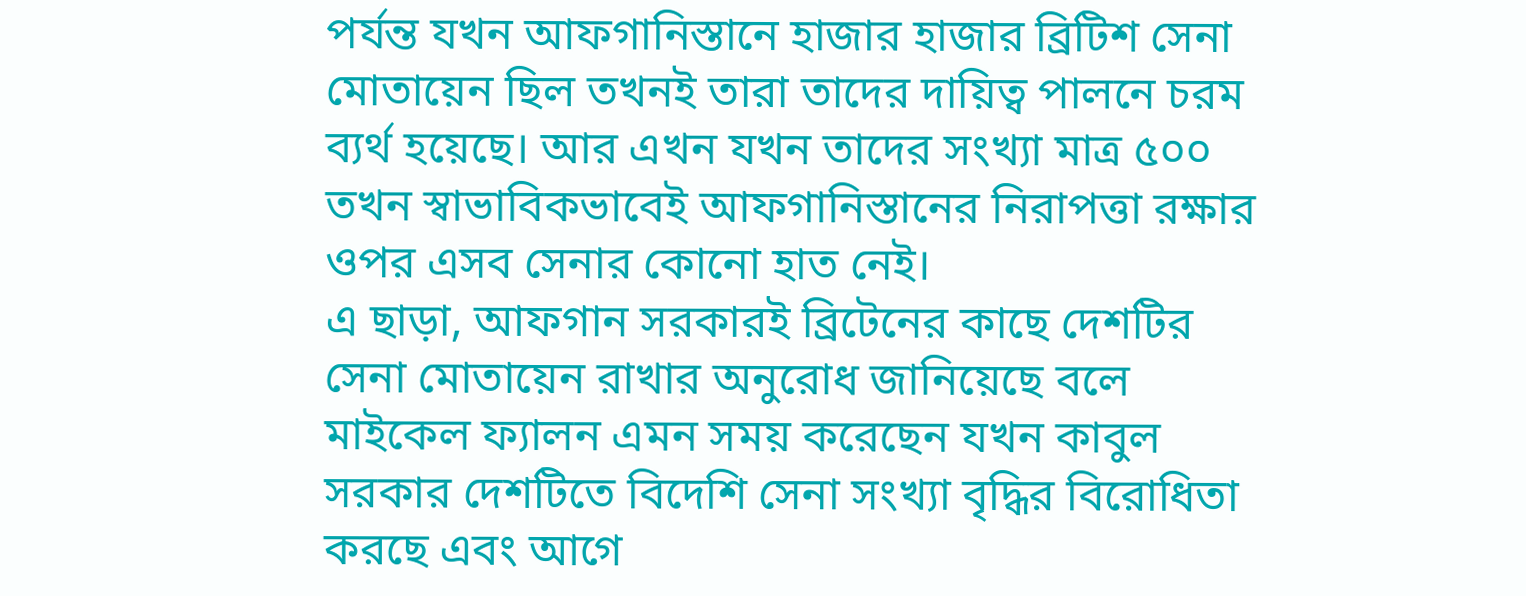পর্যন্ত যখন আফগানিস্তানে হাজার হাজার ব্রিটিশ সেনা মোতায়েন ছিল তখনই তারা তাদের দায়িত্ব পালনে চরম ব্যর্থ হয়েছে। আর এখন যখন তাদের সংখ্যা মাত্র ৫০০ তখন স্বাভাবিকভাবেই আফগানিস্তানের নিরাপত্তা রক্ষার ওপর এসব সেনার কোনো হাত নেই।
এ ছাড়া, আফগান সরকারই ব্রিটেনের কাছে দেশটির সেনা মোতায়েন রাখার অনুরোধ জানিয়েছে বলে মাইকেল ফ্যালন এমন সময় করেছেন যখন কাবুল সরকার দেশটিতে বিদেশি সেনা সংখ্যা বৃদ্ধির বিরোধিতা করছে এবং আগে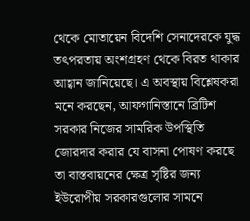থেকে মোতায়েন বিদেশি সেনাদেরকে যুদ্ধ তৎপরতায় অংশগ্রহণ থেকে বিরত থাকার আহ্বান জানিয়েছে। এ অবস্থায় বিশ্লেষকরা মনে করছেন, আফগানিস্তানে ব্রিটিশ সরকার নিজের সামরিক উপস্থিতি জোরদার করার যে বাসনা পোষণ করছে তা বাস্তবায়নের ক্ষেত্র সৃষ্টির জন্য ইউরোপীয় সরকারগুলোর সামনে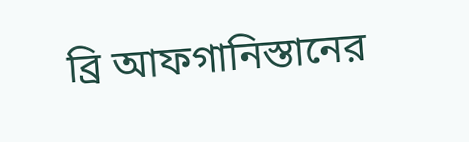ব্রি আফগানিস্তানের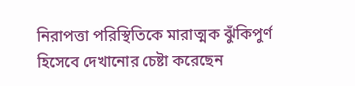নিরাপত্তা পরিস্থিতিকে মারাত্মক ঝুঁকিপুর্ণ হিসেবে দেখানোর চেষ্টা করেছেন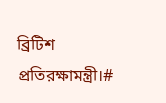ব্রিটিশ প্রতিরক্ষামন্ত্রী।#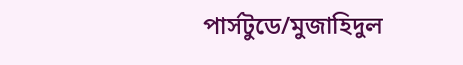পার্সটুডে/মুজাহিদুল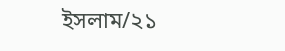ইসলাম/২১